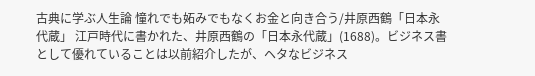古典に学ぶ人生論 憧れでも妬みでもなくお金と向き合う/井原西鶴「日本永代蔵」 江戸時代に書かれた、井原西鶴の「日本永代蔵」(1688)。ビジネス書として優れていることは以前紹介したが、ヘタなビジネス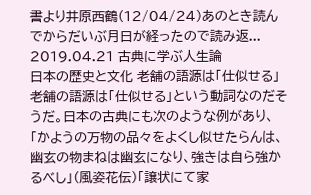書より井原西鶴(12/04/24)あのとき読んでからだいぶ月日が経ったので読み返... 2019.04.21 古典に学ぶ人生論
日本の歴史と文化 老舗の語源は「仕似せる」 老舗の語源は「仕似せる」という動詞なのだそうだ。日本の古典にも次のような例があり、「かようの万物の品々をよくし似せたらんは、幽玄の物まねは幽玄になり、強きは自ら強かるべし」(風姿花伝)「譲状にて家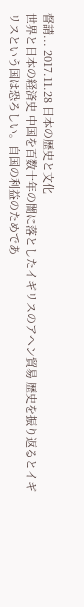督請... 2017.11.28 日本の歴史と文化
世界と日本の経済史 中国を百数十年の闇に落としたイギリスのアヘン貿易 歴史を振り返るとイギリスという国は恐ろしい。自国の利益のためであ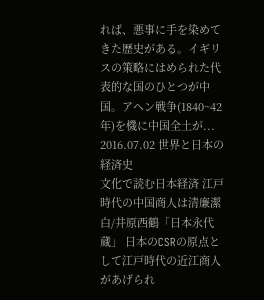れば、悪事に手を染めてきた歴史がある。イギリスの策略にはめられた代表的な国のひとつが中国。アヘン戦争(1840~42年)を機に中国全土が... 2016.07.02 世界と日本の経済史
文化で読む日本経済 江戸時代の中国商人は清廉潔白/井原西鶴「日本永代蔵」 日本のCSRの原点として江戸時代の近江商人があげられ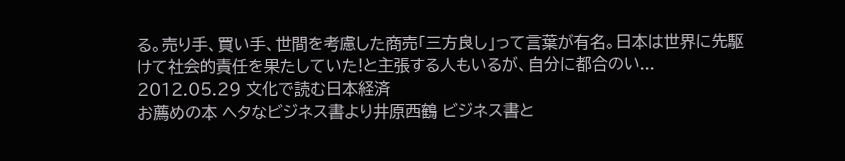る。売り手、買い手、世間を考慮した商売「三方良し」って言葉が有名。日本は世界に先駆けて社会的責任を果たしていた!と主張する人もいるが、自分に都合のい... 2012.05.29 文化で読む日本経済
お薦めの本 ヘタなビジネス書より井原西鶴 ビジネス書と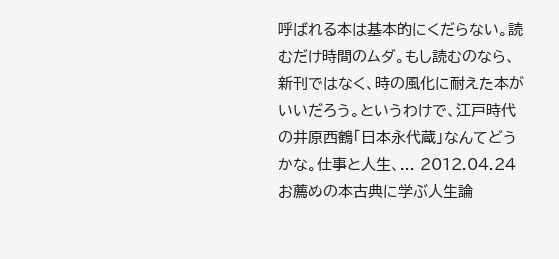呼ばれる本は基本的にくだらない。読むだけ時間のムダ。もし読むのなら、新刊ではなく、時の風化に耐えた本がいいだろう。というわけで、江戸時代の井原西鶴「日本永代蔵」なんてどうかな。仕事と人生、... 2012.04.24 お薦めの本古典に学ぶ人生論